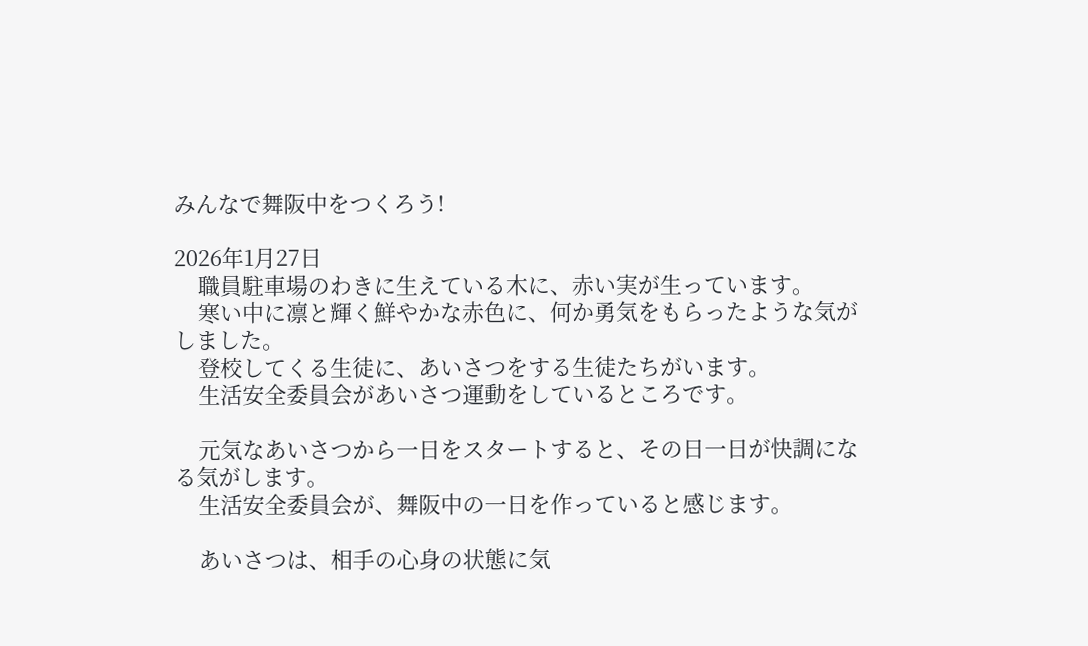みんなで舞阪中をつくろう!

2026年1月27日
    職員駐車場のわきに生えている木に、赤い実が生っています。
    寒い中に凛と輝く鮮やかな赤色に、何か勇気をもらったような気がしました。
    登校してくる生徒に、あいさつをする生徒たちがいます。
    生活安全委員会があいさつ運動をしているところです。

    元気なあいさつから一日をスタートすると、その日一日が快調になる気がします。
    生活安全委員会が、舞阪中の一日を作っていると感じます。

    あいさつは、相手の心身の状態に気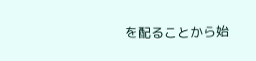を配ることから始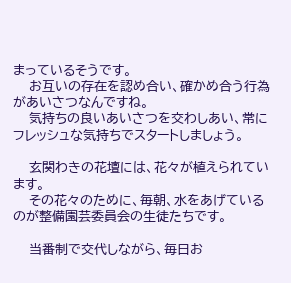まっているそうです。
    お互いの存在を認め合い、確かめ合う行為があいさつなんですね。
    気持ちの良いあいさつを交わしあい、常にフレッシュな気持ちでスタートしましょう。

    玄関わきの花壇には、花々が植えられています。
    その花々のために、毎朝、水をあげているのが整備園芸委員会の生徒たちです。

    当番制で交代しながら、毎日お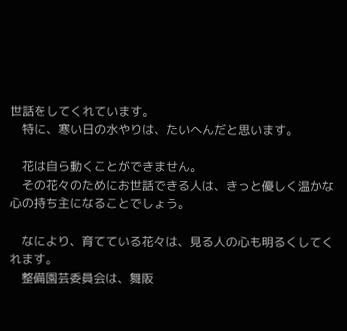世話をしてくれています。
    特に、寒い日の水やりは、たいへんだと思います。

    花は自ら動くことができません。
    その花々のためにお世話できる人は、きっと優しく温かな心の持ち主になることでしょう。

    なにより、育てている花々は、見る人の心も明るくしてくれます。
    整備園芸委員会は、舞阪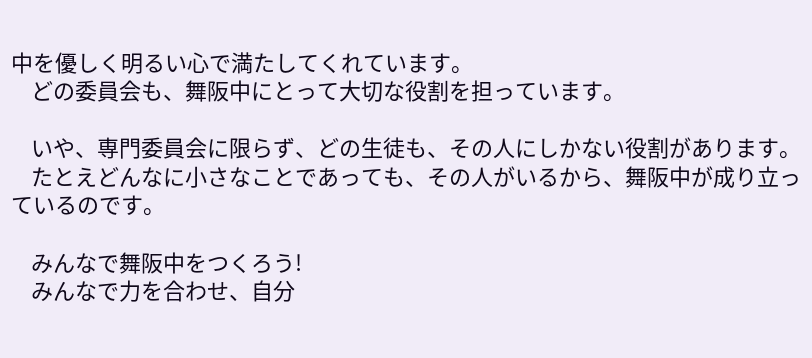中を優しく明るい心で満たしてくれています。
    どの委員会も、舞阪中にとって大切な役割を担っています。

    いや、専門委員会に限らず、どの生徒も、その人にしかない役割があります。
    たとえどんなに小さなことであっても、その人がいるから、舞阪中が成り立っているのです。

    みんなで舞阪中をつくろう!
    みんなで力を合わせ、自分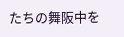たちの舞阪中を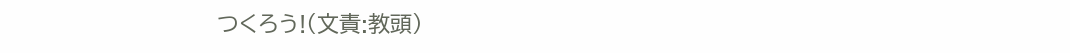つくろう!(文責:教頭)